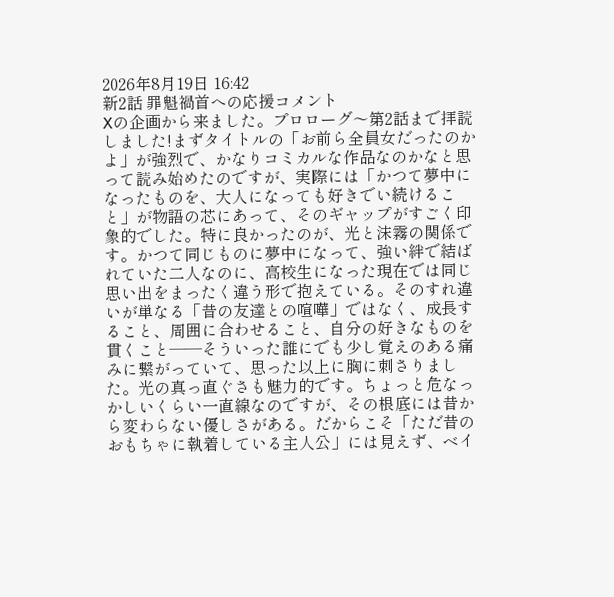2026年8月19日 16:42
新2話 罪魁禍首への応援コメント
Xの企画から来ました。プロローグ〜第2話まで拝読しました!まずタイトルの「お前ら全員女だったのかよ」が強烈で、かなりコミカルな作品なのかなと思って読み始めたのですが、実際には「かつて夢中になったものを、大人になっても好きでい続けること」が物語の芯にあって、そのギャップがすごく印象的でした。特に良かったのが、光と沫霧の関係です。かつて同じものに夢中になって、強い絆で結ばれていた二人なのに、高校生になった現在では同じ思い出をまったく違う形で抱えている。そのすれ違いが単なる「昔の友達との喧嘩」ではなく、成長すること、周囲に合わせること、自分の好きなものを貫くこと――そういった誰にでも少し覚えのある痛みに繋がっていて、思った以上に胸に刺さりました。光の真っ直ぐさも魅力的です。ちょっと危なっかしいくらい一直線なのですが、その根底には昔から変わらない優しさがある。だからこそ「ただ昔のおもちゃに執着している主人公」には見えず、ベイ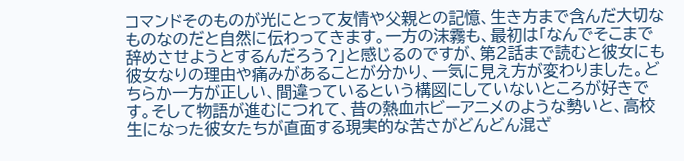コマンドそのものが光にとって友情や父親との記憶、生き方まで含んだ大切なものなのだと自然に伝わってきます。一方の沫霧も、最初は「なんでそこまで辞めさせようとするんだろう?」と感じるのですが、第2話まで読むと彼女にも彼女なりの理由や痛みがあることが分かり、一気に見え方が変わりました。どちらか一方が正しい、間違っているという構図にしていないところが好きです。そして物語が進むにつれて、昔の熱血ホビーアニメのような勢いと、高校生になった彼女たちが直面する現実的な苦さがどんどん混ざ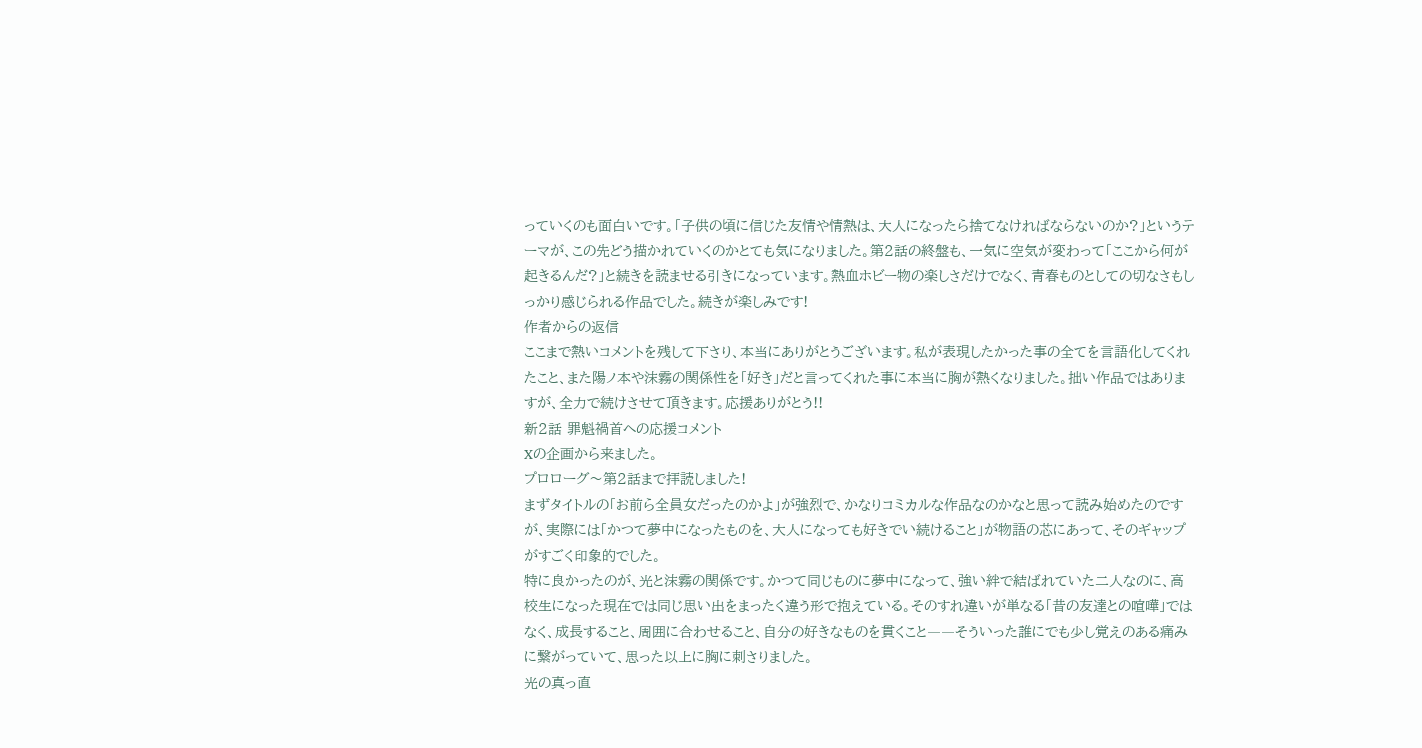っていくのも面白いです。「子供の頃に信じた友情や情熱は、大人になったら捨てなければならないのか?」というテーマが、この先どう描かれていくのかとても気になりました。第2話の終盤も、一気に空気が変わって「ここから何が起きるんだ?」と続きを読ませる引きになっています。熱血ホビー物の楽しさだけでなく、青春ものとしての切なさもしっかり感じられる作品でした。続きが楽しみです!
作者からの返信
ここまで熱いコメントを残して下さり、本当にありがとうございます。私が表現したかった事の全てを言語化してくれたこと、また陽ノ本や沫霧の関係性を「好き」だと言ってくれた事に本当に胸が熱くなりました。拙い作品ではありますが、全力で続けさせて頂きます。応援ありがとう!!
新2話 罪魁禍首への応援コメント
Xの企画から来ました。
プロローグ〜第2話まで拝読しました!
まずタイトルの「お前ら全員女だったのかよ」が強烈で、かなりコミカルな作品なのかなと思って読み始めたのですが、実際には「かつて夢中になったものを、大人になっても好きでい続けること」が物語の芯にあって、そのギャップがすごく印象的でした。
特に良かったのが、光と沫霧の関係です。かつて同じものに夢中になって、強い絆で結ばれていた二人なのに、高校生になった現在では同じ思い出をまったく違う形で抱えている。そのすれ違いが単なる「昔の友達との喧嘩」ではなく、成長すること、周囲に合わせること、自分の好きなものを貫くこと――そういった誰にでも少し覚えのある痛みに繋がっていて、思った以上に胸に刺さりました。
光の真っ直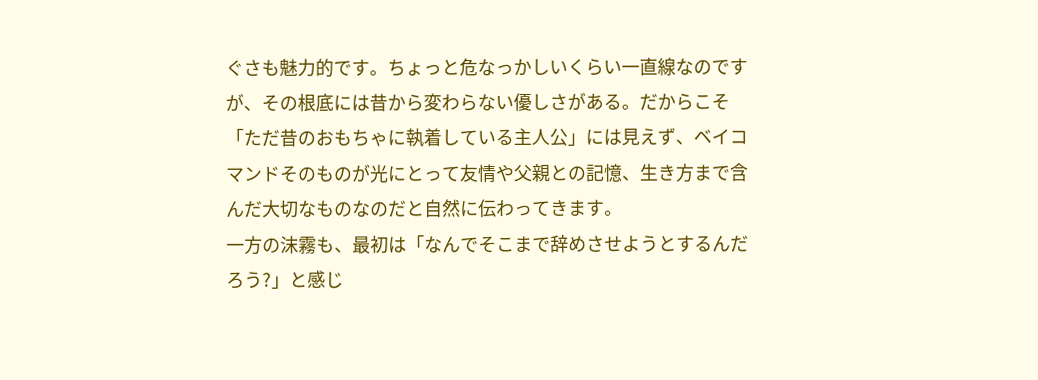ぐさも魅力的です。ちょっと危なっかしいくらい一直線なのですが、その根底には昔から変わらない優しさがある。だからこそ「ただ昔のおもちゃに執着している主人公」には見えず、ベイコマンドそのものが光にとって友情や父親との記憶、生き方まで含んだ大切なものなのだと自然に伝わってきます。
一方の沫霧も、最初は「なんでそこまで辞めさせようとするんだろう?」と感じ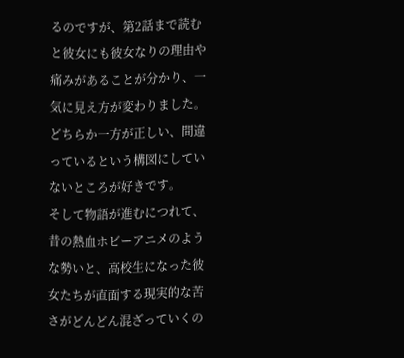るのですが、第2話まで読むと彼女にも彼女なりの理由や痛みがあることが分かり、一気に見え方が変わりました。どちらか一方が正しい、間違っているという構図にしていないところが好きです。
そして物語が進むにつれて、昔の熱血ホビーアニメのような勢いと、高校生になった彼女たちが直面する現実的な苦さがどんどん混ざっていくの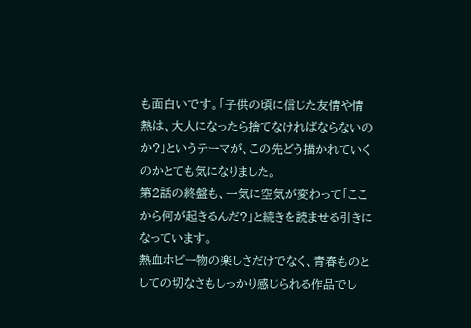も面白いです。「子供の頃に信じた友情や情熱は、大人になったら捨てなければならないのか?」というテーマが、この先どう描かれていくのかとても気になりました。
第2話の終盤も、一気に空気が変わって「ここから何が起きるんだ?」と続きを読ませる引きになっています。
熱血ホビー物の楽しさだけでなく、青春ものとしての切なさもしっかり感じられる作品でし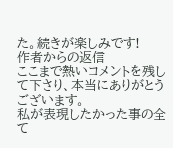た。続きが楽しみです!
作者からの返信
ここまで熱いコメントを残して下さり、本当にありがとうございます。
私が表現したかった事の全て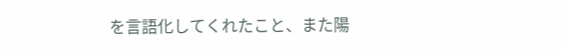を言語化してくれたこと、また陽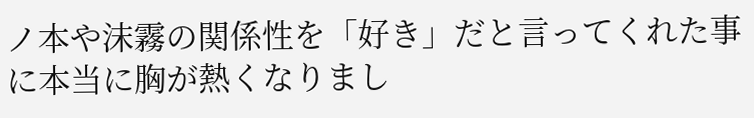ノ本や沫霧の関係性を「好き」だと言ってくれた事に本当に胸が熱くなりまし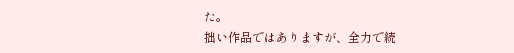た。
拙い作品ではありますが、全力で続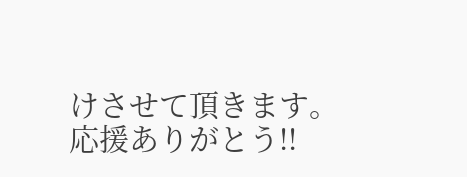けさせて頂きます。応援ありがとう!!